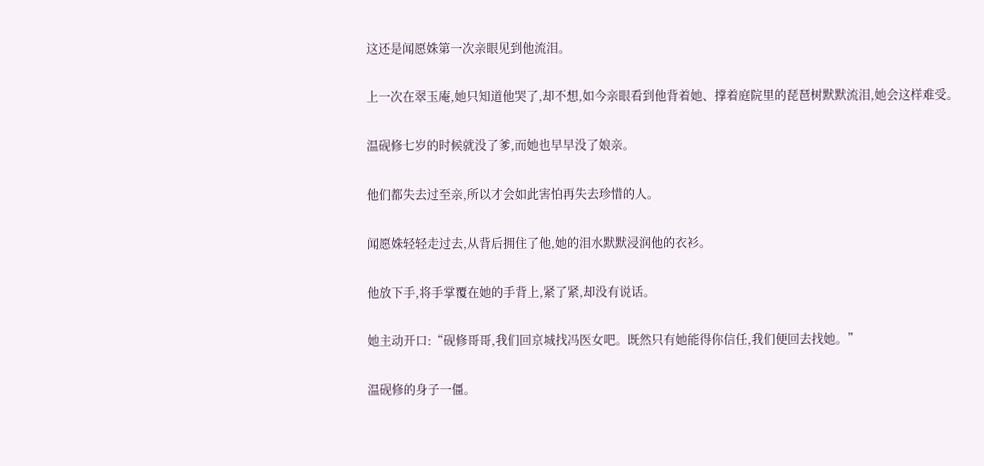这还是闻愿姝第一次亲眼见到他流泪。

上一次在翠玉庵,她只知道他哭了,却不想,如今亲眼看到他背着她、撑着庭院里的琵琶树默默流泪,她会这样难受。

温砚修七岁的时候就没了爹,而她也早早没了娘亲。

他们都失去过至亲,所以才会如此害怕再失去珍惜的人。

闻愿姝轻轻走过去,从背后拥住了他,她的泪水默默浸润他的衣衫。

他放下手,将手掌覆在她的手背上,紧了紧,却没有说话。

她主动开口:“砚修哥哥,我们回京城找冯医女吧。既然只有她能得你信任,我们便回去找她。”

温砚修的身子一僵。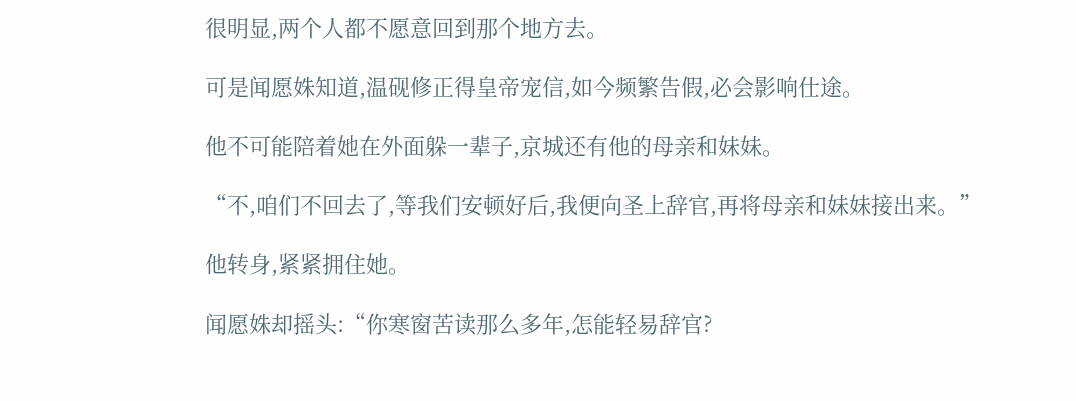很明显,两个人都不愿意回到那个地方去。

可是闻愿姝知道,温砚修正得皇帝宠信,如今频繁告假,必会影响仕途。

他不可能陪着她在外面躲一辈子,京城还有他的母亲和妹妹。

“不,咱们不回去了,等我们安顿好后,我便向圣上辞官,再将母亲和妹妹接出来。”

他转身,紧紧拥住她。

闻愿姝却摇头:“你寒窗苦读那么多年,怎能轻易辞官?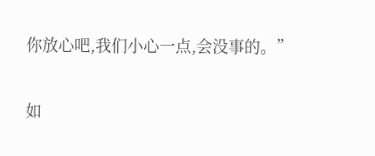你放心吧,我们小心一点,会没事的。”

如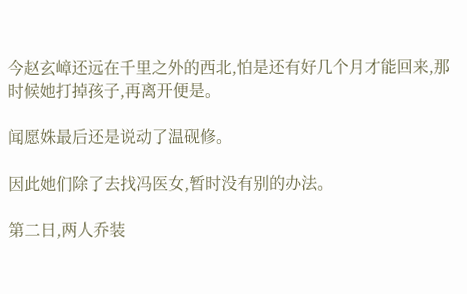今赵玄嶂还远在千里之外的西北,怕是还有好几个月才能回来,那时候她打掉孩子,再离开便是。

闻愿姝最后还是说动了温砚修。

因此她们除了去找冯医女,暂时没有别的办法。

第二日,两人乔装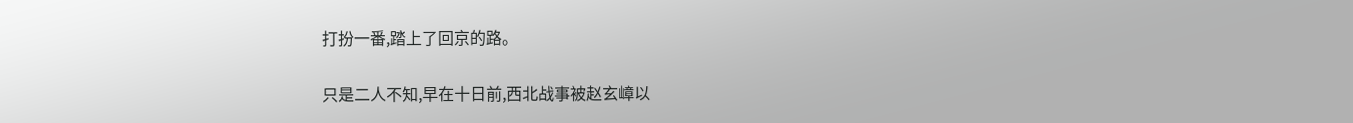打扮一番,踏上了回京的路。

只是二人不知,早在十日前,西北战事被赵玄嶂以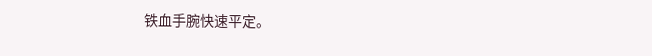铁血手腕快速平定。